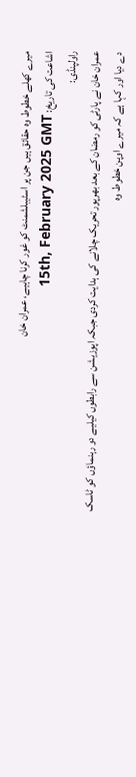میرے کھلے خطوط وہ حقائق ہیں جن پر اسٹیبلشمنٹ کو غور کرنا چاہیے، عمران خان
اشاعت کی تاریخ: 15th, February 2025 GMT
راولپنڈی:
عمران خان نے پارٹی کو رمضان کے بعد بھرپور تحریک چلانے کی ہدایت کردی جبکہ اپوزیشن سے رابطوں کیلیے دو رہنماؤں کو ٹاسک دے دیا اور کہا ہے کہ میرے اوپن خطوط وہ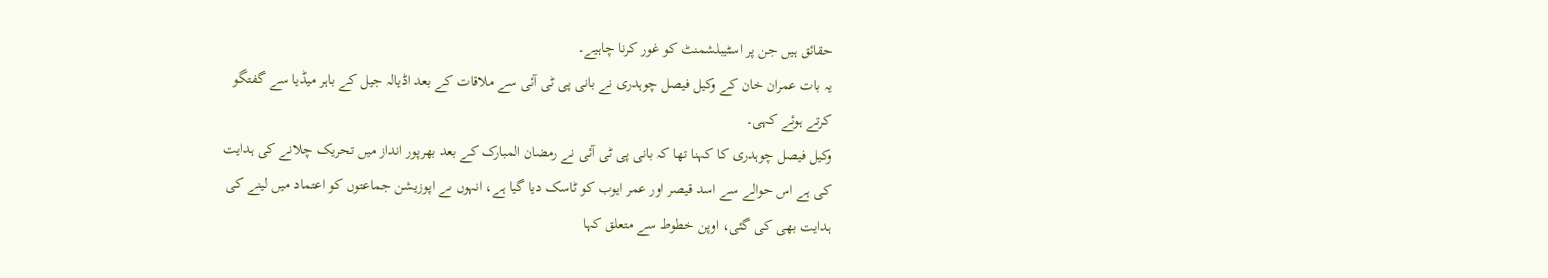حقائق ہیں جن پر اسٹیبلشمنٹ کو غور کرنا چاہیے۔
یہ بات عمران خان کے وکیل فیصل چوہدری نے بانی پی ٹی آئی سے ملاقات کے بعد اڈیالہ جیل کے باہر میڈیا سے گفتگو کرتے ہوئے کہی۔
وکیل فیصل چوہدری کا کہنا تھا کہ بانی پی ٹی آئی نے رمضان المبارک کے بعد بھرپور انداز میں تحریک چلانے کی ہدایت کی ہے اس حوالے سے اسد قیصر اور عمر ایوب کو ٹاسک دیا گیا ہے، انہوں ںے اپوزیشن جماعتوں کو اعتماد میں لینے کی ہدایت بھی کی گئی، اوپن خطوط سے متعلق کہا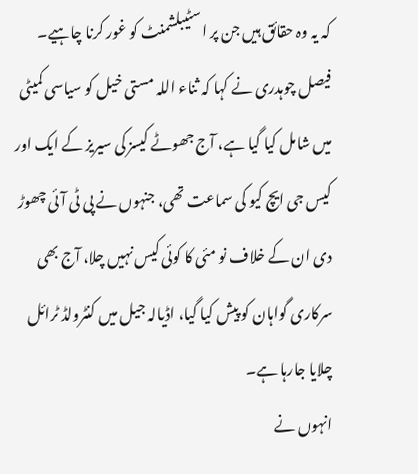کہ یہ وہ حقائق ہیں جن پر اسٹیبلشمنٹ کو غور کرنا چاہیے۔
فیصل چوہدری نے کہا کہ ثناء اللہ مستی خیل کو سیاسی کمیٹی میں شامل کیا گیا ہے، آج جھوٹے کیسز کی سیریز کے ایک اور کیس جی ایچ کیو کی سماعت تھی، جنہوں نے پی ٹی آئی چھوڑ دی ان کے خلاف نو مئی کا کوئی کیس نہیں چلا، آج بھی سرکاری گواہان کو پیش کیا گیا، اڈیالہ جیل میں کنٹرولڈ ٹرائل چلایا جارہا ہے۔
انہوں نے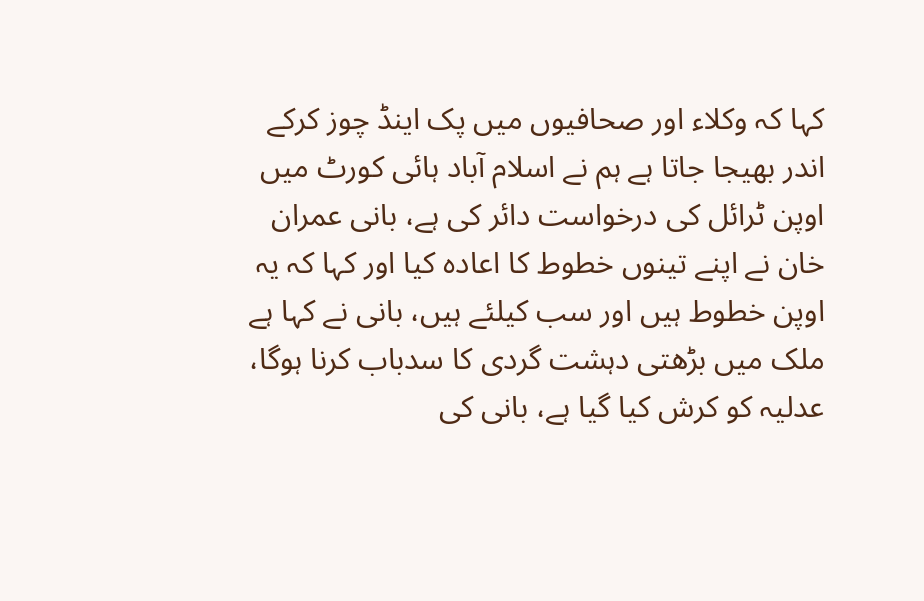کہا کہ وکلاء اور صحافیوں میں پک اینڈ چوز کرکے اندر بھیجا جاتا ہے ہم نے اسلام آباد ہائی کورٹ میں اوپن ٹرائل کی درخواست دائر کی ہے، بانی عمران خان نے اپنے تینوں خطوط کا اعادہ کیا اور کہا کہ یہ اوپن خطوط ہیں اور سب کیلئے ہیں، بانی نے کہا ہے ملک میں بڑھتی دہشت گردی کا سدباب کرنا ہوگا، عدلیہ کو کرش کیا گیا ہے، بانی کی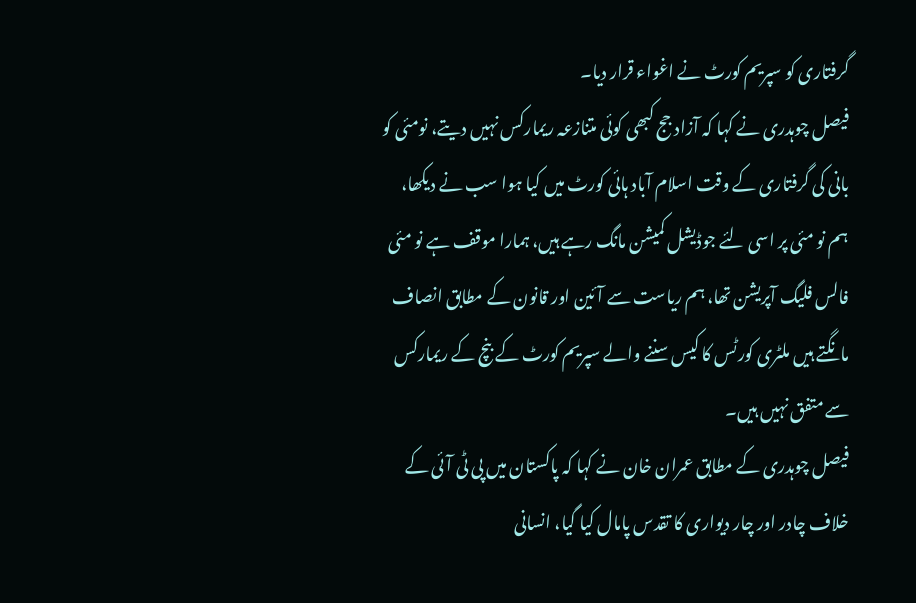گرفتاری کو سپریم کورٹ نے اغواء قرار دیا۔
فیصل چوہدری نے کہا کہ آزاد جج کبھی کوئی متنازعہ ریمارکس نہیں دیتے، نومئی کو بانی کی گرفتاری کے وقت اسلام آباد ہائی کورٹ میں کیا ہوا سب نے دیکھا، ہم نو مئی پر اسی لئے جوڈیشل کمیشن مانگ رہے ہیں، ہمارا موقف ہے نو مئی فالس فلیگ آپریشن تھا، ہم ریاست سے آئین اور قانون کے مطابق انصاف مانگتے ہیں ملٹری کورٹس کا کیس سننے والے سپریم کورٹ کے بنچ کے ریمارکس سے متفق نہیں ہیں۔
فیصل چوہدری کے مطابق عمران خان نے کہا کہ پاکستان میں پی ٹی آئی کے خلاف چادر اور چار دیواری کا تقدس پامال کیا گیا، انسانی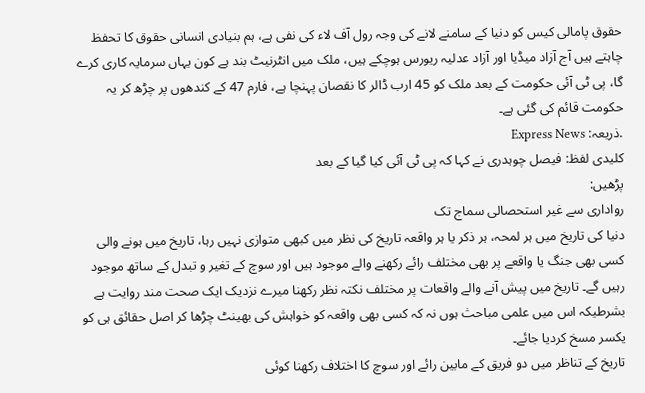حقوق پامالی کیس کو دنیا کے سامنے لانے کی وجہ رول آف لاء کی نفی ہے، ہم بنیادی انسانی حقوق کا تحفظ چاہتے ہیں آج آزاد میڈیا اور آزاد عدلیہ ریورس ہوچکے ہیں، ملک میں انٹرنیٹ بند ہے کون یہاں سرمایہ کاری کرے گا، پی ٹی آئی حکومت کے بعد ملک کو 45 ارب ڈالر کا نقصان پہنچا ہے، فارم 47 کے کندھوں پر چڑھ کر یہ حکومت قائم کی گئی ہے۔
.ذریعہ: Express News
کلیدی لفظ: فیصل چوہدری نے کہا کہ پی ٹی آئی کیا گیا کے بعد
پڑھیں:
رواداری سے غیر استحصالی سماج تک
دنیا کی تاریخ میں ہر لمحہ، ہر ذکر یا ہر واقعہ تاریخ کی نظر میں کبھی متوازی نہیں رہا، تاریخ میں ہونے والی کسی بھی جنگ یا واقعے پر بھی مختلف رائے رکھنے والے موجود ہیں اور سوچ کے تغیر و تبدل کے ساتھ موجود رہیں گے۔ تاریخ میں پیش آنے والے واقعات پر مختلف نکتہ نظر رکھنا میرے نزدیک ایک صحت مند روایت ہے بشرطیکہ اس میں علمی مباحث ہوں نہ کہ کسی بھی واقعہ کو خواہش کی بھینٹ چڑھا کر اصل حقائق ہی کو یکسر مسخ کردیا جائے۔
تاریخ کے تناظر میں دو فریق کے مابین رائے اور سوچ کا اختلاف رکھنا کوئی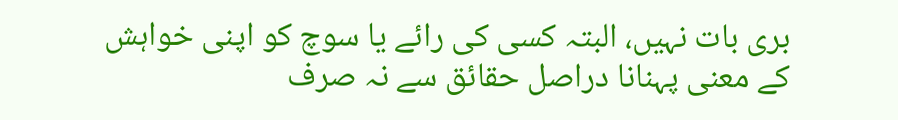بری بات نہیں، البتہ کسی کی رائے یا سوچ کو اپنی خواہش کے معنی پہنانا دراصل حقائق سے نہ صرف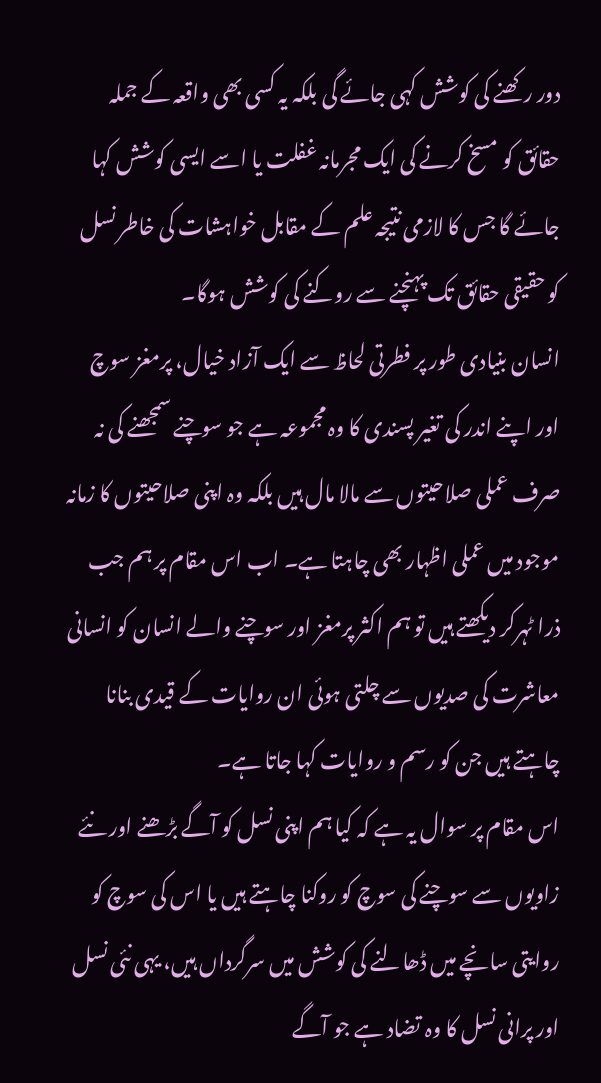دور رکھنے کی کوشش کہی جائے گی بلکہ یہ کسی بھی واقعہ کے جملہ حقائق کو مسخ کرنے کی ایک مجرمانہ غفلت یا اسے ایسی کوشش کہا جائے گا جس کا لازمی نتیجہ علم کے مقابل خواہشات کی خاطر نسل کو حقیقی حقائق تک پہنچنے سے روکنے کی کوشش ہوگا۔
انسان بنیادی طور پر فطرتی لحاظ سے ایک آزاد خیال، پرمغز سوچ اور اپنے اندر کی تغیر پسندی کا وہ مجموعہ ہے جو سوچنے سمجھنے کی نہ صرف عملی صلاحیتوں سے مالا مال ہیں بلکہ وہ اپنی صلاحیتوں کا زمانہ موجود میں عملی اظہار بھی چاہتا ہے۔ اب اس مقام پر ہم جب ذرا ٹہرکر دیکھتے ہیں تو ہم اکثر پرمغز اور سوچنے والے انسان کو انسانی معاشرت کی صدیوں سے چلتی ہوئی ان روایات کے قیدی بنانا چاہتے ہیں جن کو رسم و روایات کہا جاتا ہے۔
اس مقام پر سوال یہ ہے کہ کیا ہم اپنی نسل کو آگے بڑھنے اور نئے زاویوں سے سوچنے کی سوچ کو روکنا چاہتے ہیں یا اس کی سوچ کو روایتی سانچے میں ڈھالنے کی کوشش میں سرگرداں ہیں، یہی نئی نسل اور پرانی نسل کا وہ تضاد ہے جو آگے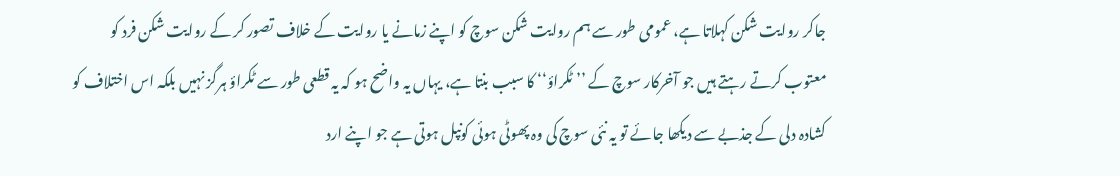جاکر روایت شکن کہلاتا ہے، عمومی طور سے ہم روایت شکن سوچ کو اپنے زمانے یا روایت کے خلاف تصور کر کے روایت شکن فرد کو معتوب کرتے رہتے ہیں جو آخرکار سوچ کے ’’ ٹکراؤ‘‘ کا سبب بنتا ہے، یہاں یہ واضح ہو کہ یہ قطعی طور سے ٹکراؤ ہرگز نہیں بلکہ اس اختلاف کو کشادہ دلی کے جذبے سے دیکھا جائے تو یہ نئی سوچ کی وہ پھوٹی ہوئی کونپل ہوتی ہے جو اپنے ارد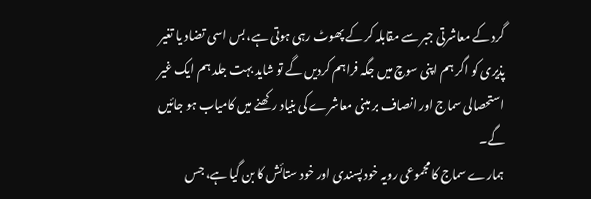گرد کے معاشرتی جبر سے مقابلہ کر کے پھوٹ رہی ہوتی ہے، بس اسی تضاد یا تغیر پذیری کو اگر ہم اپنی سوچ میں جگہ فراہم کردیں گے تو شاید بہت جلد ہم ایک غیر استحصالی سماج اور انصاف بر مبنی معاشرے کی بنیاد رکھنے میں کامیاب ہو جائیں گے۔
ہمارے سماج کا مجموعی رویہ خود پسندی اور خود ستائش کا بن گیا ہے، جس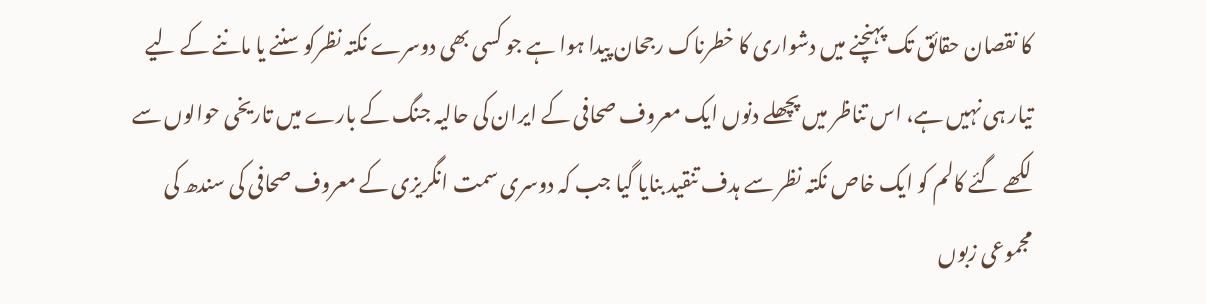کا نقصان حقائق تک پہنچنے میں دشواری کا خطرناک رجحان پیدا ہوا ہے جو کسی بھی دوسرے نکتہ نظرکو سننے یا ماننے کے لیے تیار ہی نہیں ہے، اس تناظر میں پچھلے دنوں ایک معروف صحافی کے ایران کی حالیہ جنگ کے بارے میں تاریخی حوالوں سے لکھے گئے کالم کو ایک خاص نکتہ نظر سے ہدف تنقید بنایا گیا جب کہ دوسری سمت انگریزی کے معروف صحافی کی سندھ کی مجموعی زبوں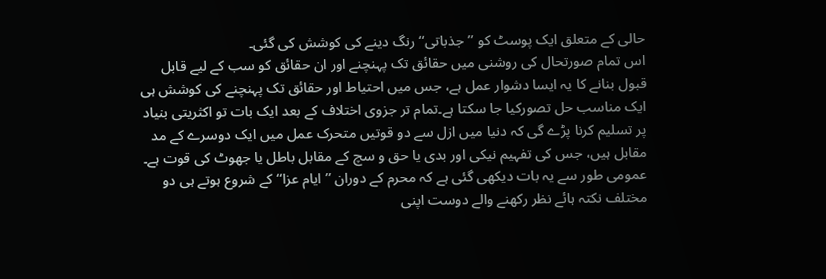حالی کے متعلق ایک پوسٹ کو ’’جذباتی‘‘ رنگ دینے کی کوشش کی گئی۔
اس تمام صورتحال کی روشنی میں حقائق تک پہنچنے اور ان حقائق کو سب کے لیے قابل قبول بنانے کا یہ ایسا دشوار عمل ہے، جس میں احتیاط اور حقائق تک پہنچنے کی کوشش ہی ایک مناسب حل تصورکیا جا سکتا ہے۔تمام تر جزوی اختلاف کے بعد ایک بات تو اکثریتی بنیاد پر تسلیم کرنا پڑے گی کہ دنیا میں ازل سے دو قوتیں متحرک عمل میں ایک دوسرے کے مد مقابل ہیں، جس کی تفہیم نیکی اور بدی یا حق و سچ کے مقابل باطل یا جھوٹ کی قوت ہے۔
عمومی طور سے یہ بات دیکھی گئی ہے کہ محرم کے دوران ’’ ایام عزا‘‘ کے شروع ہوتے ہی دو مختلف نکتہ ہائے نظر رکھنے والے دوست اپنی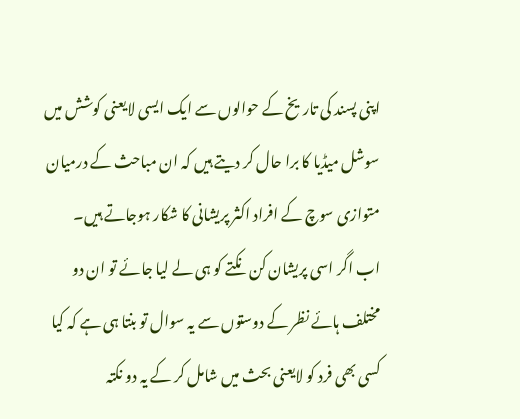اپنی پسند کی تاریخ کے حوالوں سے ایک ایسی لایعنی کوشش میں سوشل میڈیا کا برا حال کر دیتے ہیں کہ ان مباحث کے درمیان متوازی سوچ کے افراد اکثر پریشانی کا شکار ہوجاتے ہیں۔
اب اگر اسی پریشان کن نکتے کو ہی لے لیا جائے تو ان دو مختلف ہائے نظر کے دوستوں سے یہ سوال تو بنتا ہی ہے کہ کیا کسی بھی فرد کو لایعنی بحث میں شامل کر کے یہ دو نکتہ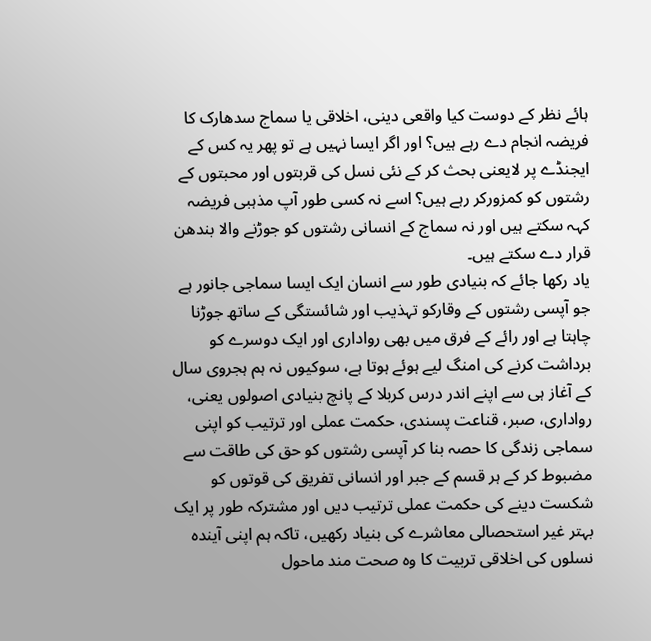ہائے نظر کے دوست کیا واقعی دینی، اخلاقی یا سماج سدھارک کا فریضہ انجام دے رہے ہیں؟ اور اگر ایسا نہیں ہے تو پھر یہ کس کے ایجنڈے پر لایعنی بحث کر کے نئی نسل کی قربتوں اور محبتوں کے رشتوں کو کمزورکر رہے ہیں؟ اسے نہ کسی طور آپ مذہبی فریضہ کہہ سکتے ہیں اور نہ سماج کے انسانی رشتوں کو جوڑنے والا بندھن قرار دے سکتے ہیں۔
یاد رکھا جائے کہ بنیادی طور سے انسان ایک ایسا سماجی جانور ہے جو آپسی رشتوں کے وقارکو تہذیب اور شائستگی کے ساتھ جوڑنا چاہتا ہے اور رائے کے فرق میں بھی رواداری اور ایک دوسرے کو برداشت کرنے کی امنگ لیے ہوئے ہوتا ہے، سوکیوں نہ ہم ہجروی سال کے آغاز ہی سے اپنے اندر درس کربلا کے پانچ بنیادی اصولوں یعنی، رواداری، صبر، قناعت پسندی، حکمت عملی اور ترتیب کو اپنی سماجی زندگی کا حصہ بنا کر آپسی رشتوں کو حق کی طاقت سے مضبوط کر کے ہر قسم کے جبر اور انسانی تفریق کی قوتوں کو شکست دینے کی حکمت عملی ترتیب دیں اور مشترکہ طور پر ایک بہتر غیر استحصالی معاشرے کی بنیاد رکھیں، تاکہ ہم اپنی آیندہ نسلوں کی اخلاقی تربیت کا وہ صحت مند ماحول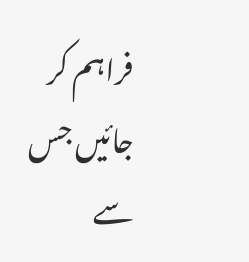فراہم کر جائیں جس سے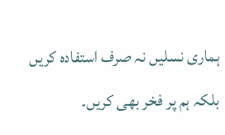ہماری نسلیں نہ صرف استفادہ کریں بلکہ ہم پر فخر بھی کریں۔